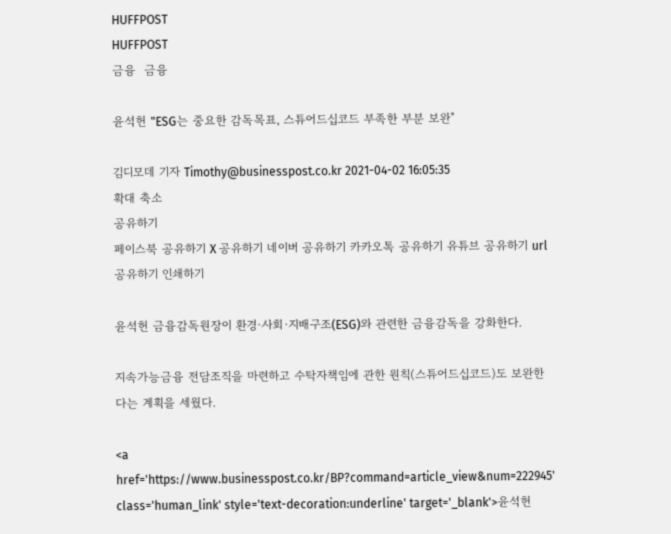HUFFPOST
HUFFPOST
금융  금융

윤석헌 "ESG는 중요한 감독목표, 스튜어드십코드 부족한 부분 보완"

김디모데 기자 Timothy@businesspost.co.kr 2021-04-02 16:05:35
확대 축소
공유하기
페이스북 공유하기 X 공유하기 네이버 공유하기 카카오톡 공유하기 유튜브 공유하기 url 공유하기 인쇄하기

윤석헌 금융감독원장이 환경·사회·지배구조(ESG)와 관련한 금융감독을 강화한다.

지속가능금융 전담조직을 마련하고 수탁자책임에 관한 원칙(스튜어드십코드)도 보완한다는 계획을 세웠다.

<a href='https://www.businesspost.co.kr/BP?command=article_view&num=222945' class='human_link' style='text-decoration:underline' target='_blank'>윤석헌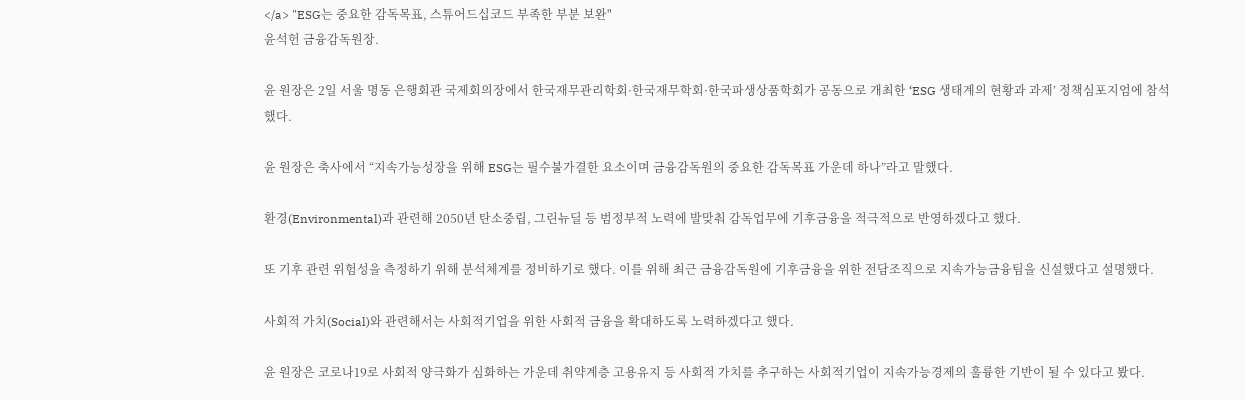</a> "ESG는 중요한 감독목표, 스튜어드십코드 부족한 부분 보완"
윤석헌 금융감독원장.

윤 원장은 2일 서울 명동 은행회관 국제회의장에서 한국재무관리학회·한국재무학회·한국파생상품학회가 공동으로 개최한 ‘ESG 생태계의 현황과 과제’ 정책심포지엄에 참석했다.

윤 원장은 축사에서 “지속가능성장을 위해 ESG는 필수불가결한 요소이며 금융감독원의 중요한 감독목표 가운데 하나”라고 말했다.

환경(Environmental)과 관련해 2050년 탄소중립, 그린뉴딜 등 범정부적 노력에 발맞춰 감독업무에 기후금융을 적극적으로 반영하겠다고 했다.

또 기후 관련 위험성을 측정하기 위해 분석체계를 정비하기로 했다. 이를 위해 최근 금융감독원에 기후금융을 위한 전담조직으로 지속가능금융팀을 신설했다고 설명했다.

사회적 가치(Social)와 관련해서는 사회적기업을 위한 사회적 금융을 확대하도록 노력하겠다고 했다.

윤 원장은 코로나19로 사회적 양극화가 심화하는 가운데 취약계층 고용유지 등 사회적 가치를 추구하는 사회적기업이 지속가능경제의 훌륭한 기반이 될 수 있다고 봤다.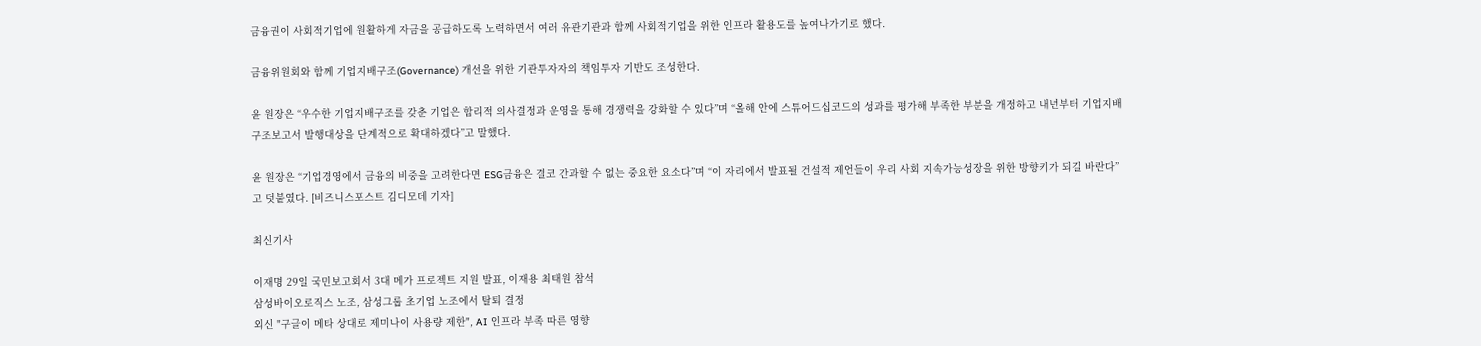금융권이 사회적기업에 원활하게 자금을 공급하도록 노력하면서 여러 유관기관과 함께 사회적기업을 위한 인프라 활용도를 높여나가기로 했다.

금융위원회와 함께 기업지배구조(Governance) 개선을 위한 기관투자자의 책임투자 기반도 조성한다.

윤 원장은 “우수한 기업지배구조를 갖춘 기업은 합리적 의사결정과 운영을 통해 경쟁력을 강화할 수 있다”며 “올해 안에 스튜어드십코드의 성과를 평가해 부족한 부분을 개정하고 내년부터 기업지배구조보고서 발행대상을 단계적으로 확대하겠다”고 말했다.

윤 원장은 “기업경영에서 금융의 비중을 고려한다면 ESG금융은 결코 간과할 수 없는 중요한 요소다”며 “이 자리에서 발표될 건설적 제언들이 우리 사회 지속가능성장을 위한 방향키가 되길 바란다”고 덧붙였다. [비즈니스포스트 김디모데 기자]

최신기사

이재명 29일 국민보고회서 3대 메가 프로젝트 지원 발표, 이재용 최태원 참석
삼성바이오로직스 노조, 삼성그룹 초기업 노조에서 탈퇴 결정
외신 "구글이 메타 상대로 제미나이 사용량 제한", AI 인프라 부족 따른 영향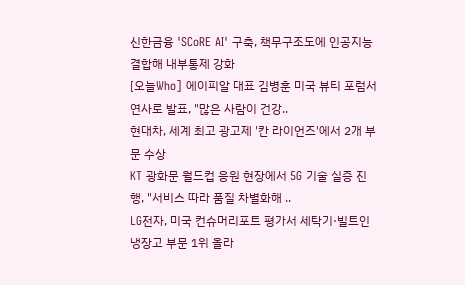신한금융 'SCoRE AI' 구축, 책무구조도에 인공지능 결합해 내부통제 강화
[오늘Who] 에이피알 대표 김병훈 미국 뷰티 포럼서 연사로 발표, "많은 사람이 건강..
현대차, 세계 최고 광고제 '칸 라이언즈'에서 2개 부문 수상
KT 광화문 월드컵 응원 현장에서 5G 기술 실증 진행, "서비스 따라 품질 차별화해 ..
LG전자, 미국 컨슈머리포트 평가서 세탁기·빌트인 냉장고 부문 1위 올라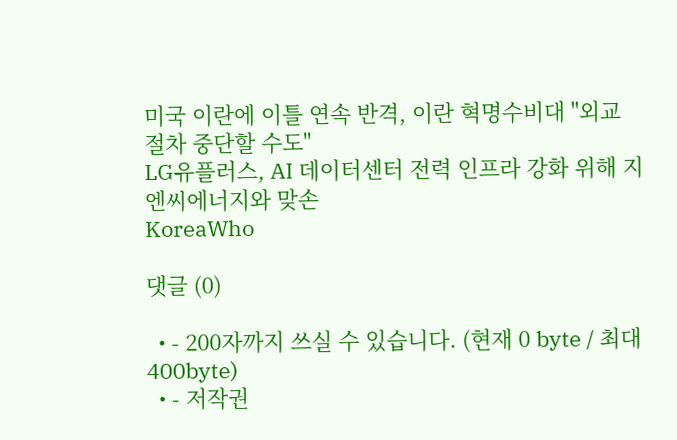미국 이란에 이틀 연속 반격, 이란 혁명수비대 "외교 절차 중단할 수도"
LG유플러스, AI 데이터센터 전력 인프라 강화 위해 지엔씨에너지와 맞손
KoreaWho

댓글 (0)

  • - 200자까지 쓰실 수 있습니다. (현재 0 byte / 최대 400byte)
  • - 저작권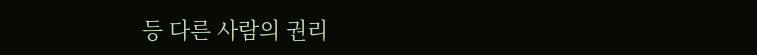등 다른 사람의 권리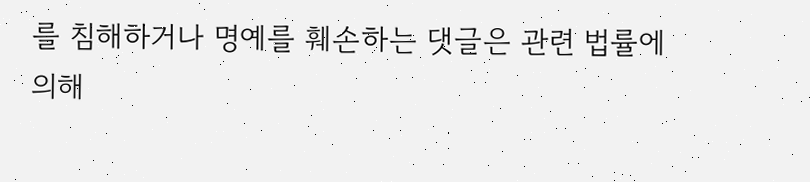를 침해하거나 명예를 훼손하는 댓글은 관련 법률에 의해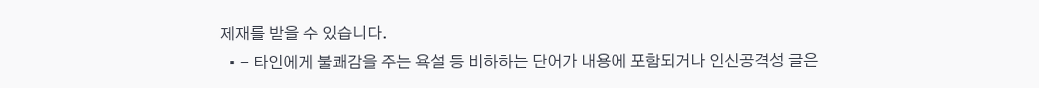제재를 받을 수 있습니다.
  • - 타인에게 불쾌감을 주는 욕설 등 비하하는 단어가 내용에 포함되거나 인신공격성 글은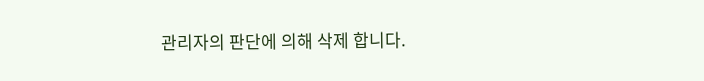관리자의 판단에 의해 삭제 합니다.